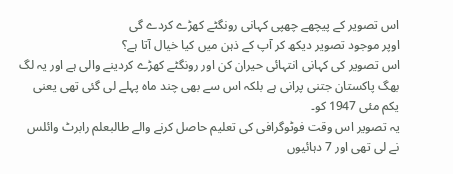اس تصویر کے پیچھے چھپی کہانی رونگٹے کھڑے کردے گی
اوپر موجود تصویر دیکھ کر آپ کے ذہن میں کیا خیال آتا ہے؟
اس تصویر کی کہانی انتہائی حیران کن اور رونگٹے کھڑے کردینے والی ہے اور یہ لگ بھگ پاکستان جتنی پرانی ہے بلکہ اس سے بھی چند ماہ پہلے لی گئی تھی یعنی یکم مئی 1947 کو۔
یہ تصویر اس وقت فوٹوگرافی کی تعلیم حاصل کرنے والے طالبعلم رابرٹ وائلس نے لی تھی اور 7 دہائیوں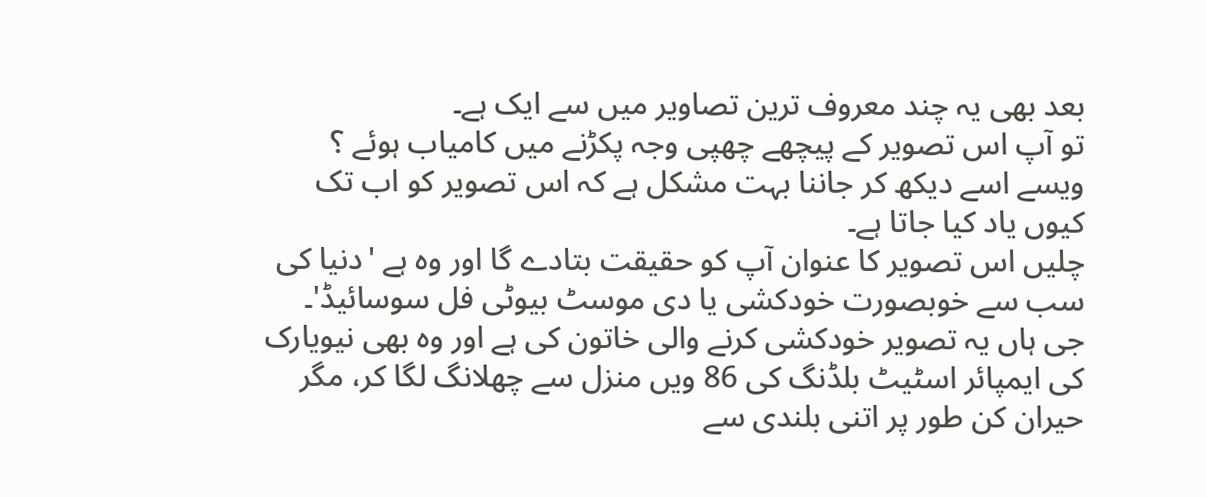بعد بھی یہ چند معروف ترین تصاویر میں سے ایک ہے۔
تو آپ اس تصویر کے پیچھے چھپی وجہ پکڑنے میں کامیاب ہوئے ؟ ویسے اسے دیکھ کر جاننا بہت مشکل ہے کہ اس تصویر کو اب تک کیوں یاد کیا جاتا ہے۔
چلیں اس تصویر کا عنوان آپ کو حقیقت بتادے گا اور وہ ہے 'دنیا کی سب سے خوبصورت خودکشی یا دی موسٹ بیوٹی فل سوسائیڈ'۔
جی ہاں یہ تصویر خودکشی کرنے والی خاتون کی ہے اور وہ بھی نیویارک کی ایمپائر اسٹیٹ بلڈنگ کی 86 ویں منزل سے چھلانگ لگا کر، مگر حیران کن طور پر اتنی بلندی سے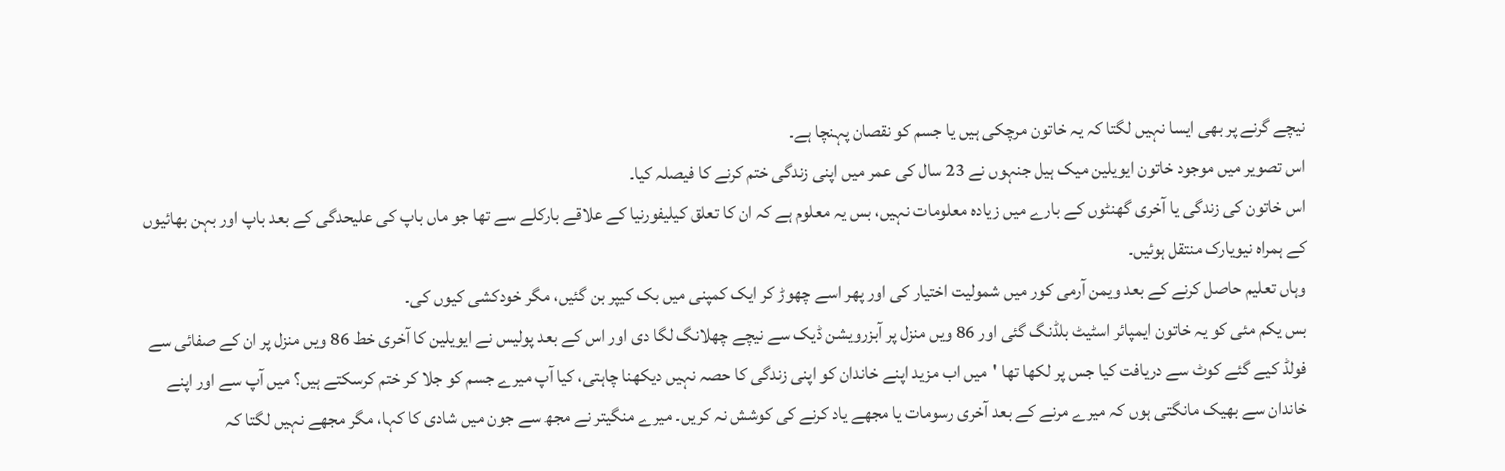نیچے گرنے پر بھی ایسا نہیں لگتا کہ یہ خاتون مرچکی ہیں یا جسم کو نقصان پہنچا ہے۔
اس تصویر میں موجود خاتون ایویلین میک ہیل جنہوں نے 23 سال کی عمر میں اپنی زندگی ختم کرنے کا فیصلہ کیا۔
اس خاتون کی زندگی یا آخری گھنٹوں کے بارے میں زیادہ معلومات نہیں، بس یہ معلوم ہے کہ ان کا تعلق کیلیفورنیا کے علاقے بارکلے سے تھا جو ماں باپ کی علیحدگی کے بعد باپ اور بہن بھائیوں کے ہمراہ نیویارک منتقل ہوئیں۔
وہاں تعلیم حاصل کرنے کے بعد ویمن آرمی کور میں شمولیت اختیار کی اور پھر اسے چھوڑ کر ایک کمپنی میں بک کیپر بن گئیں، مگر خودکشی کیوں کی۔
بس یکم مئی کو یہ خاتون ایمپائر اسٹیٹ بلڈنگ گئی اور 86 ویں منزل پر آبزرویشن ڈیک سے نیچے چھلانگ لگا دی اور اس کے بعد پولیس نے ایویلین کا آخری خط 86 ویں منزل پر ان کے صفائی سے فولڈ کیے گئے کوٹ سے دریافت کیا جس پر لکھا تھا 'میں اب مزید اپنے خاندان کو اپنی زندگی کا حصہ نہیں دیکھنا چاہتی، کیا آپ میرے جسم کو جلا کر ختم کرسکتے ہیں؟ میں آپ سے اور اپنے خاندان سے بھیک مانگتی ہوں کہ میرے مرنے کے بعد آخری رسومات یا مجھے یاد کرنے کی کوشش نہ کریں۔ میرے منگیتر نے مجھ سے جون میں شادی کا کہا، مگر مجھے نہیں لگتا کہ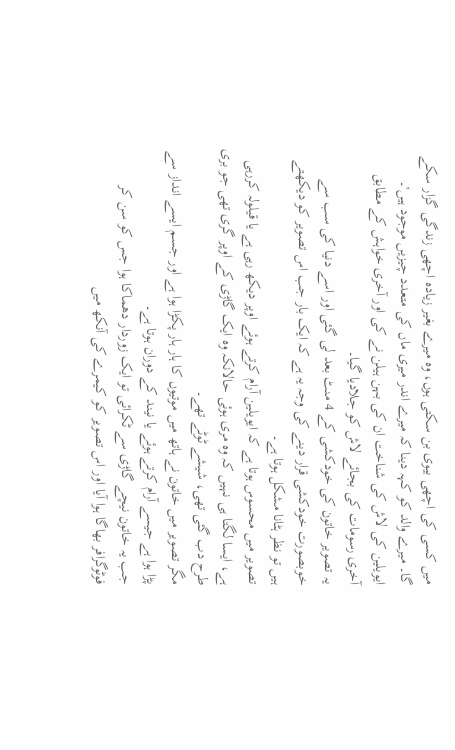میں کسی کی اچھی بیوی بن سکتی ہوں، وہ میرے بغیر زیادہ اچھی زندگی گزار سکے گا۔ میرے والد کو کہہ دینا کہ میرے اندر میری ماں کی متعدد چیزیں موجود ہیں'۔
ایویلین کی لاش کی شناخت ان کی بہن ہیلن نے کی اور آخری خواہش کے مطابق آخری رسومات کی بجائے لاش کو جلادیا گیا۔
یہ تصویر خاتون کی خودکشی کے 4 منٹ بعد لی گئی اور اسے دنیا کی سب سے خوبصورت خودکشی قرار دینے کی وجہ یہ ہے کہ ایک بار جب اس تصویر کو دیکھتے ہیں تو نظر ہٹانا مشکل ہوتا ہے۔
تصویر میں محسوس ہوتا ہے کہ ایویلین آرام کرتے ہوئے اوپر دیکھ رہی ہے یا قیلولہ کررہی ہے، ایسا لگتا ہی نہیں کہ وہ مری ہوئی حالانکہ وہ ایک گاڑی کے اوپر گری تھی جو بری طرح دب گئی تھی، شیشے ٹوٹے تھے۔
مگر تصویر میں خاتون نے ہاتھ میں موتیوں کا ہار ہار پکڑا ہوا ہے اور جسم ایسے انداز سے پڑا ہوا ہے جیسے آرام کرتے ہوئے یا نیند کے دوران ہوتا ہے۔
جب یہ خاتون نیچے گاڑی سے ٹکرائی تو ایک زوردار دھماکا ہوا جس کو سن کر فوٹوگرافر بھاگا ہوا آیا اور اس تصویر کو کیمرے کی آنکھ میں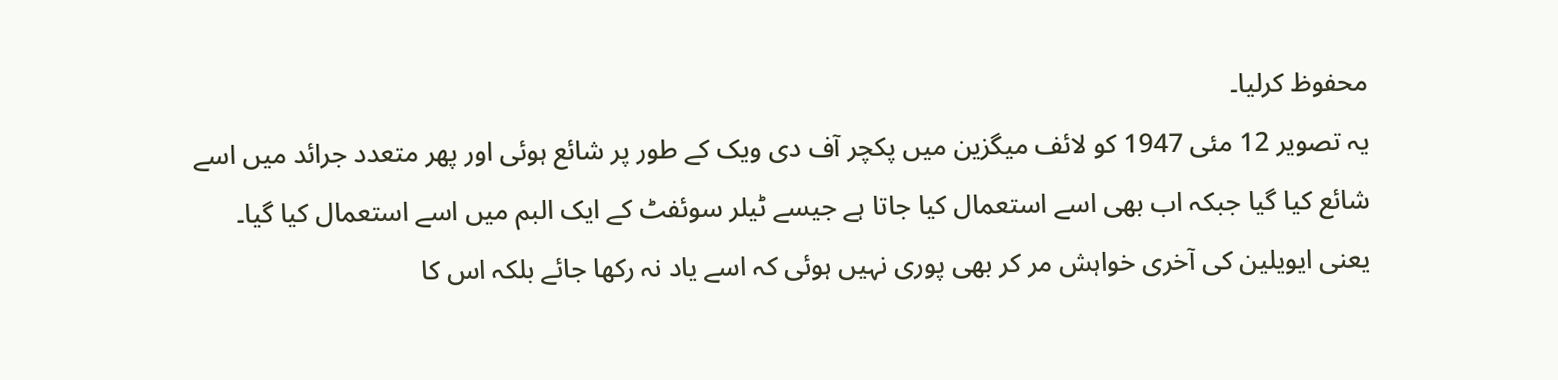محفوظ کرلیا۔
یہ تصویر 12 مئی 1947 کو لائف میگزین میں پکچر آف دی ویک کے طور پر شائع ہوئی اور پھر متعدد جرائد میں اسے شائع کیا گیا جبکہ اب بھی اسے استعمال کیا جاتا ہے جیسے ٹیلر سوئفٹ کے ایک البم میں اسے استعمال کیا گیا۔
یعنی ایویلین کی آخری خواہش مر کر بھی پوری نہیں ہوئی کہ اسے یاد نہ رکھا جائے بلکہ اس کا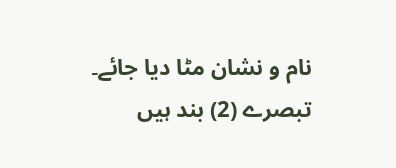نام و نشان مٹا دیا جائے۔
تبصرے (2) بند ہیں